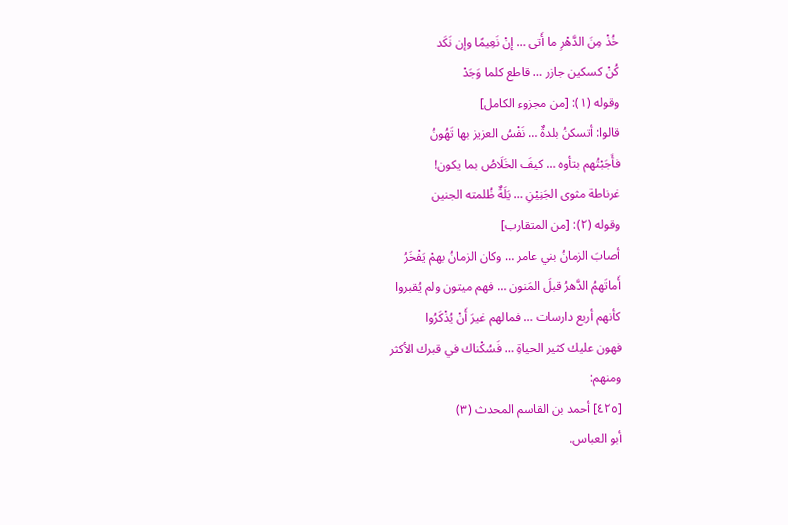خُذْ مِنَ الدَّهْرِ ما أَتى … إنْ نَعِيمًا وإن نَكَد
كُنْ كسكين جازر … قاطع كلما وَجَدْ
وقوله (١): [من مجزوء الكامل]
قالوا: أتسكنُ بلدةٌ … نَفْسُ العزيز بها تَهُونُ
فأَجَبْتُهم بتأوه … كيفَ الخَلَاصُ بما يكون!
غرناطة مثوى الجَنِيْنِ … يَلَةٌ ظُلمته الجنين
وقوله (٢): [من المتقارب]
أصابَ الزمانُ بني عامر … وكان الزمانُ بهمْ يَفْخَرُ
أَماتَهمُ الدَّهرُ قبلَ المَنون … فهم ميتون ولم يُقبروا
كأنهم أربع دارسات … فمالهم غيرَ أَنْ يُذْكَرُوا
فهون عليك كثير الحياةِ … فَسُكْناك في قبرك الأكثر
ومنهم:
[٤٢٥] أحمد بن القاسم المحدث (٣)
أبو العباس.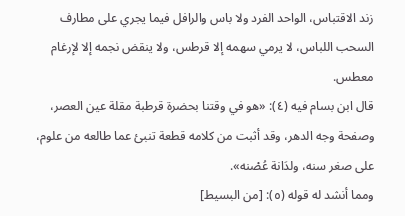زند الاقتباس، الواحد الفرد ولا باس والرافل فيما يجري على مطارف السحب اللباس، لا يرمي سهمه إلا قرطس، ولا ينقض نجمه إلا لإرغام معطس.
قال ابن بسام فيه (٤): «هو في وقتنا بحضرة قرطبة مقلة عين العصر، وصفحة وجه الدهر، وقد أثبت من كلامه قطعة تنبئ عما طالعه من علوم، على صغر سنه، ولدَانة عُصْنه».
ومما أنشد له قوله (٥): [من البسيط]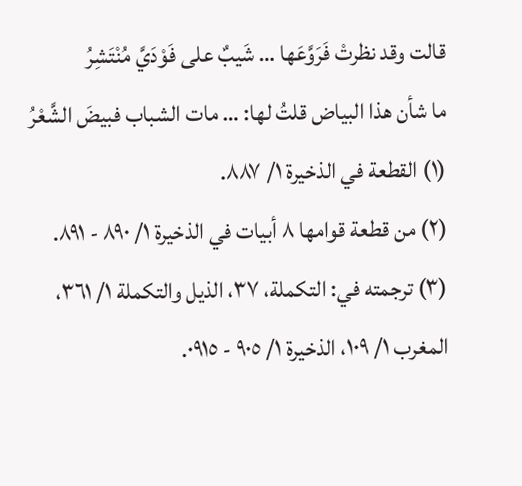قالت وقد نظرتْ فَرَوَّعَها … شَيبٌ على فَوْدَيَّ مُنْتَشِرُ
ما شأن هذا البياض قلتُ لها: … مات الشباب فبيضَ الشَّعْرُ
(١) القطعة في الذخيرة ١/ ٨٨٧.
(٢) من قطعة قوامها ٨ أبيات في الذخيرة ١/ ٨٩٠ - ٨٩١.
(٣) ترجمته في: التكملة، ٣٧، الذيل والتكملة ١/ ٣٦١، المغرب ١/ ١٠٩، الذخيرة ١/ ٩٠٥ - ٠٩١٥.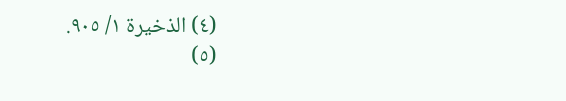(٤) الذخيرة ١/ ٩٠٥.
(٥)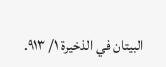البيتان في الذخيرة ١/ ٩١٣.